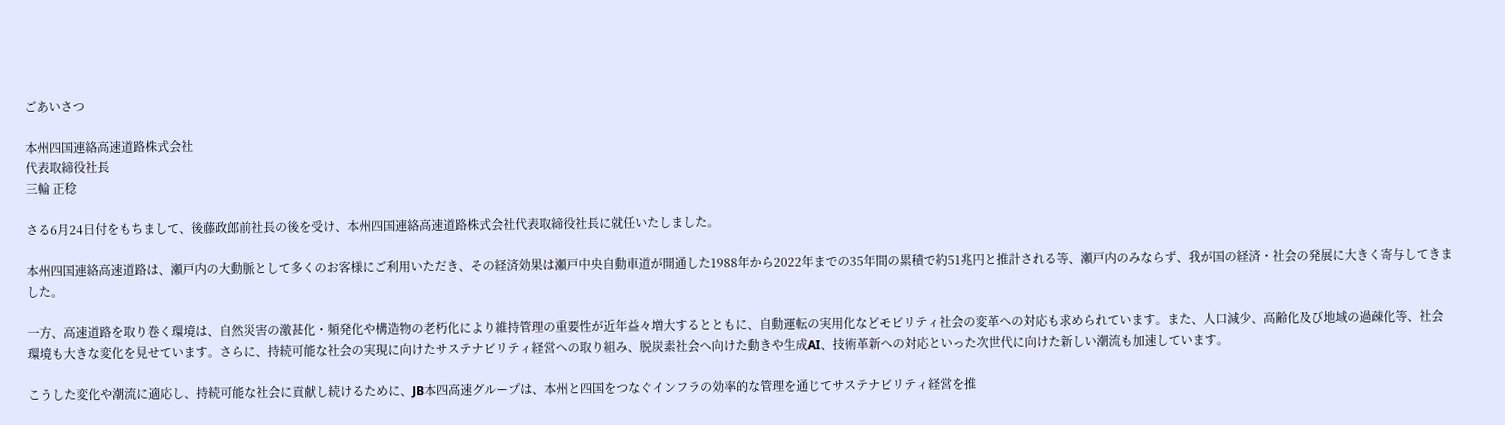ごあいさつ

本州四国連絡高速道路株式会社
代表取締役社長
三輪 正稔

さる6月24日付をもちまして、後藤政郎前社長の後を受け、本州四国連絡高速道路株式会社代表取締役社長に就任いたしました。

本州四国連絡高速道路は、瀬戸内の大動脈として多くのお客様にご利用いただき、その経済効果は瀬戸中央自動車道が開通した1988年から2022年までの35年間の累積で約51兆円と推計される等、瀬戸内のみならず、我が国の経済・社会の発展に大きく寄与してきました。

一方、高速道路を取り巻く環境は、自然災害の激甚化・頻発化や構造物の老朽化により維持管理の重要性が近年益々増大するとともに、自動運転の実用化などモビリティ社会の変革への対応も求められています。また、人口減少、高齢化及び地域の過疎化等、社会環境も大きな変化を見せています。さらに、持続可能な社会の実現に向けたサステナビリティ経営への取り組み、脱炭素社会へ向けた動きや生成AI、技術革新への対応といった次世代に向けた新しい潮流も加速しています。

こうした変化や潮流に適応し、持続可能な社会に貢献し続けるために、JB本四高速グループは、本州と四国をつなぐインフラの効率的な管理を通じてサステナビリティ経営を推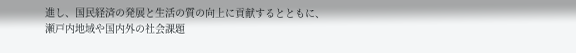進し、国民経済の発展と生活の質の向上に貢献するとともに、瀬戸内地域や国内外の社会課題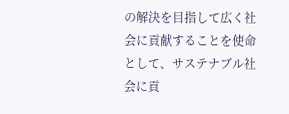の解決を目指して広く社会に貢献することを使命として、サステナブル社会に貢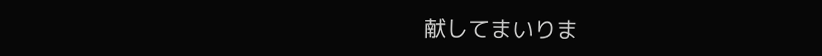献してまいりま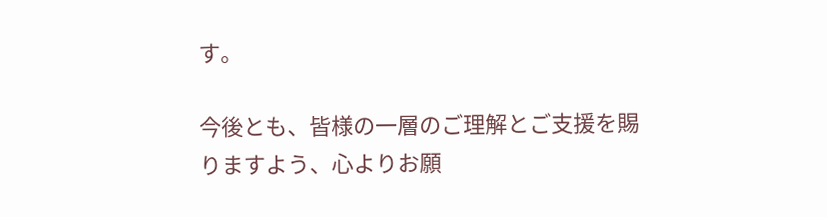す。

今後とも、皆様の一層のご理解とご支援を賜りますよう、心よりお願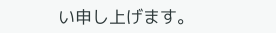い申し上げます。